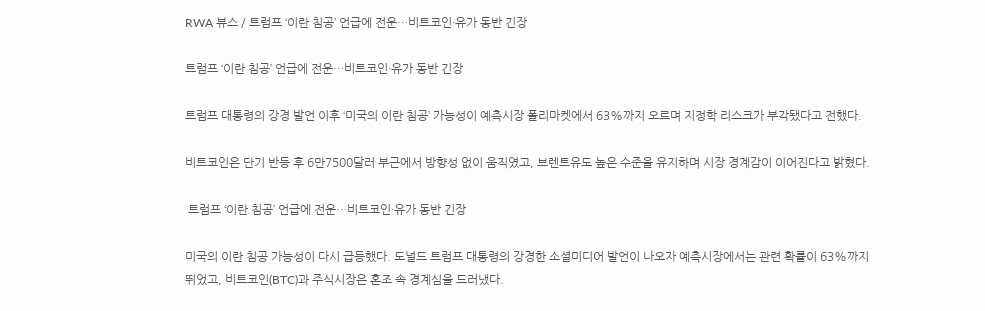RWA 뷰스 / 트럼프 ‘이란 침공’ 언급에 전운…비트코인·유가 동반 긴장

트럼프 ‘이란 침공’ 언급에 전운…비트코인·유가 동반 긴장

트럼프 대통령의 강경 발언 이후 ‘미국의 이란 침공’ 가능성이 예측시장 폴리마켓에서 63%까지 오르며 지정학 리스크가 부각됐다고 전했다.

비트코인은 단기 반등 후 6만7500달러 부근에서 방향성 없이 움직였고, 브렌트유도 높은 수준을 유지하며 시장 경계감이 이어진다고 밝혔다.

 트럼프 ‘이란 침공’ 언급에 전운…비트코인·유가 동반 긴장

미국의 이란 침공 가능성이 다시 급등했다. 도널드 트럼프 대통령의 강경한 소셜미디어 발언이 나오자 예측시장에서는 관련 확률이 63%까지 뛰었고, 비트코인(BTC)과 주식시장은 혼조 속 경계심을 드러냈다.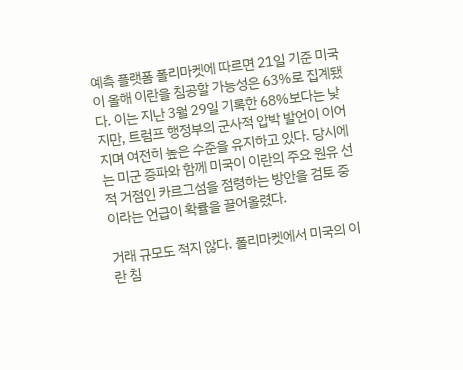예측 플랫폼 폴리마켓에 따르면 21일 기준 미국이 올해 이란을 침공할 가능성은 63%로 집계됐다. 이는 지난 3월 29일 기록한 68%보다는 낮지만, 트럼프 행정부의 군사적 압박 발언이 이어지며 여전히 높은 수준을 유지하고 있다. 당시에는 미군 증파와 함께 미국이 이란의 주요 원유 선적 거점인 카르그섬을 점령하는 방안을 검토 중이라는 언급이 확률을 끌어올렸다.

거래 규모도 적지 않다. 폴리마켓에서 미국의 이란 침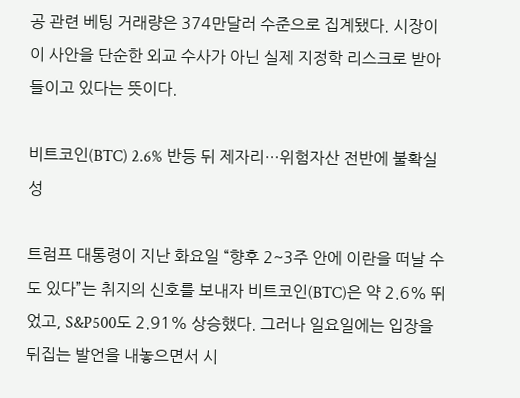공 관련 베팅 거래량은 374만달러 수준으로 집계됐다. 시장이 이 사안을 단순한 외교 수사가 아닌 실제 지정학 리스크로 받아들이고 있다는 뜻이다.

비트코인(BTC) 2.6% 반등 뒤 제자리…위험자산 전반에 불확실성

트럼프 대통령이 지난 화요일 “향후 2~3주 안에 이란을 떠날 수도 있다”는 취지의 신호를 보내자 비트코인(BTC)은 약 2.6% 뛰었고, S&P500도 2.91% 상승했다. 그러나 일요일에는 입장을 뒤집는 발언을 내놓으면서 시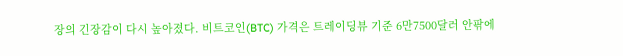장의 긴장감이 다시 높아졌다. 비트코인(BTC) 가격은 트레이딩뷰 기준 6만7500달러 안팎에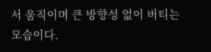서 움직이며 큰 방향성 없이 버티는 모습이다.